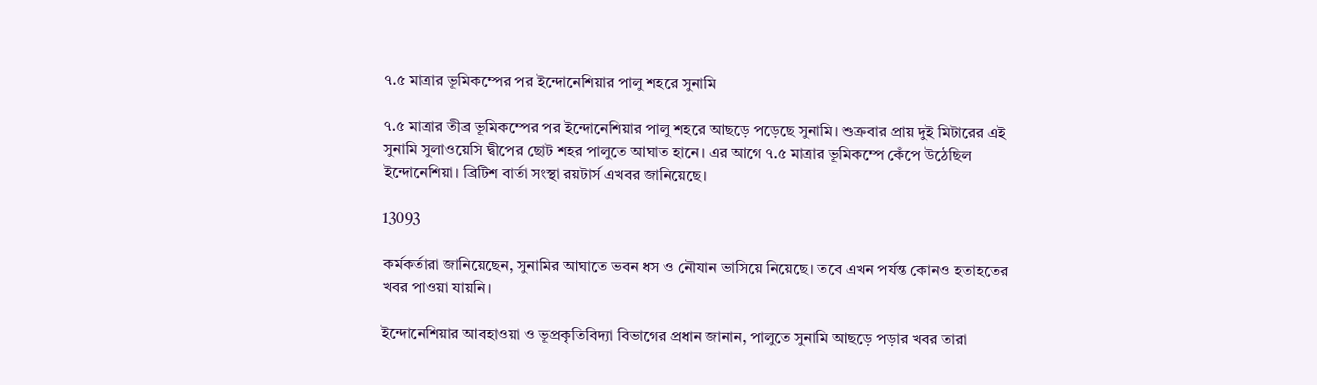৭.৫ মাত্রার ভূমিকম্পের পর ইন্দোনেশিয়ার পালু শহরে সুনামি

৭.৫ মাত্রার তীব্র ভূমিকম্পের পর ইন্দোনেশিয়ার পালু শহরে আছড়ে পড়েছে সুনামি। শুক্রবার প্রায় দুই মিটারের এই সুনামি সুলাওয়েসি দ্বীপের ছোট শহর পালুতে আঘাত হানে। এর আগে ৭.৫ মাত্রার ভূমিকম্পে কেঁপে উঠেছিল ইন্দোনেশিয়া। ব্রিটিশ বার্তা সংস্থা রয়টার্স এখবর জানিয়েছে।

13093

কর্মকর্তারা জানিয়েছেন, সুনামির আঘাতে ভবন ধস ও নৌযান ভাসিয়ে নিয়েছে। তবে এখন পর্যন্ত কোনও হতাহতের খবর পাওয়া যায়নি।

ইন্দোনেশিয়ার আবহাওয়া ও ভূপ্রকৃতিবিদ্যা বিভাগের প্রধান জানান, পালুতে সুনামি আছড়ে পড়ার খবর তারা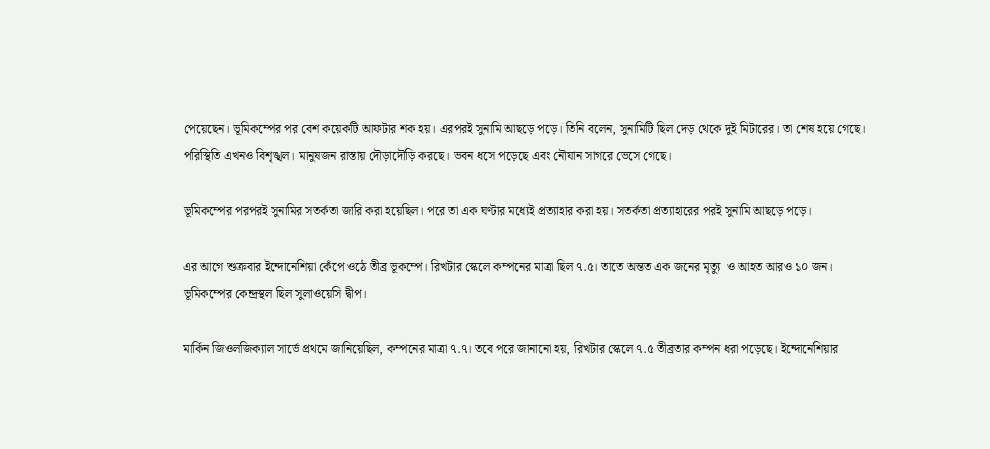পেয়েছেন। ভূমিকম্পের পর বেশ কয়েকটি আফটার শক হয়। এরপরই সুনামি আছড়ে পড়ে। তিনি বলেন, সুনামিটি ছিল দেড় থেকে দুই মিটারের। তা শেষ হয়ে গেছে। পরিস্থিতি এখনও বিশৃঙ্খল। মানুষজন রাস্তায় দৌড়াদৌড়ি করছে। ভবন ধসে পড়েছে এবং নৌযান সাগরে ভেসে গেছে।

ভূমিকম্পের পরপরই সুনামির সতর্কতা জারি করা হয়েছিল। পরে তা এক ঘণ্টার মধ্যেই প্রত্যাহার করা হয়। সতর্কতা প্রত্যাহারের পরই সুনামি আছড়ে পড়ে।

এর আগে শুক্রবার ইন্দোনেশিয়া কেঁপে ওঠে তীব্র ভূকম্পে। রিখটার স্কেলে কম্পনের মাত্রা ছিল ৭.৫। তাতে অন্তত এক জনের মৃত্যু  ও আহত আরও ১০ জন। ভূমিকম্পের কেন্দ্রস্থল ছিল সুলাওয়েসি দ্বীপ।

মার্কিন জিওলজিক্যাল সার্ভে প্রথমে জানিয়েছিল, কম্পনের মাত্রা ৭.৭। তবে পরে জানানো হয়, রিখটার স্কেলে ৭.৫ তীব্রতার কম্পন ধরা পড়েছে। ইন্দোনেশিয়ার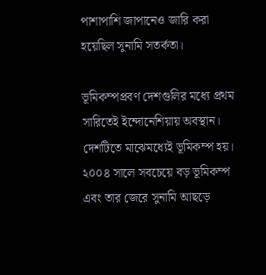পাশাপাশি জাপানেও জারি করা হয়েছিল সুনামি সতর্কতা।

ভূমিকম্পপ্রবণ দেশগুলির মধ্যে প্রথম সারিতেই ইন্দোনেশিয়ায় অবস্থান। দেশটিতে মাঝেমধ্যেই ভূমিকম্প হয়। ২০০৪ সালে সবচেয়ে বড় ভূমিকম্প এবং তার জেরে সুনামি আছড়ে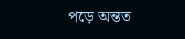পড়ে অন্তত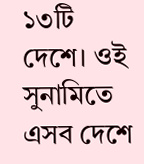১৩টি দেশে। ওই সুনামিতে এসব দেশে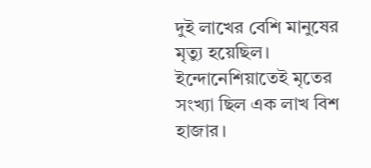দুই লাখের বেশি মানুষের মৃত্যু হয়েছিল। ইন্দোনেশিয়াতেই মৃতের সংখ্যা ছিল এক লাখ বিশ হাজার।